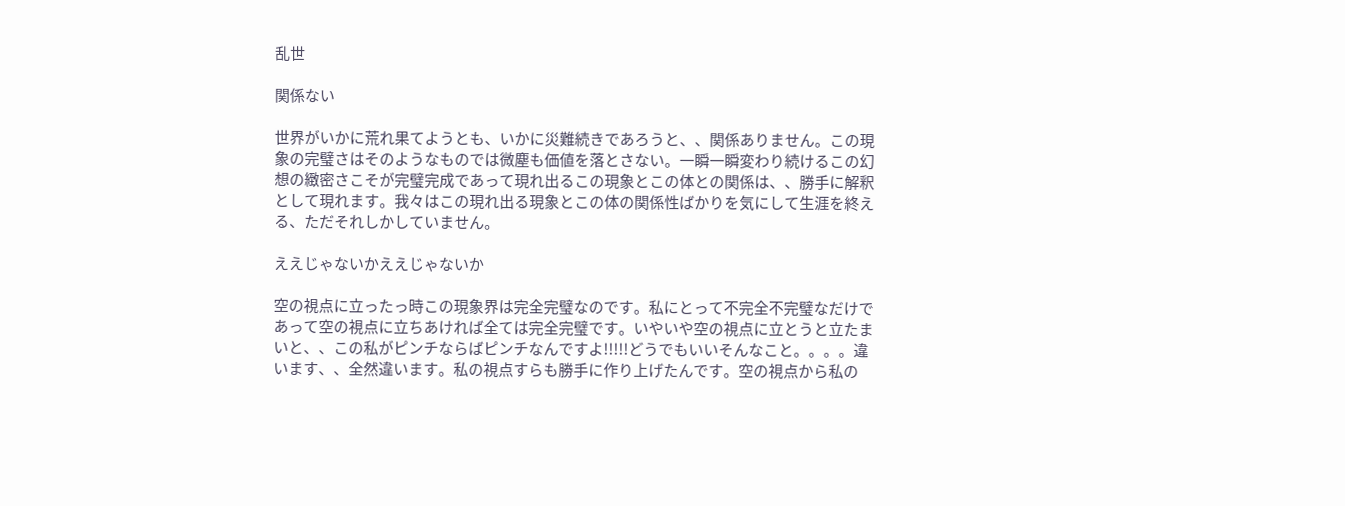乱世

関係ない

世界がいかに荒れ果てようとも、いかに災難続きであろうと、、関係ありません。この現象の完璧さはそのようなものでは微塵も価値を落とさない。一瞬一瞬変わり続けるこの幻想の緻密さこそが完璧完成であって現れ出るこの現象とこの体との関係は、、勝手に解釈として現れます。我々はこの現れ出る現象とこの体の関係性ばかりを気にして生涯を終える、ただそれしかしていません。

ええじゃないかええじゃないか

空の視点に立ったっ時この現象界は完全完璧なのです。私にとって不完全不完璧なだけであって空の視点に立ちあければ全ては完全完璧です。いやいや空の視点に立とうと立たまいと、、この私がピンチならばピンチなんですよ!!!!!どうでもいいそんなこと。。。。違います、、全然違います。私の視点すらも勝手に作り上げたんです。空の視点から私の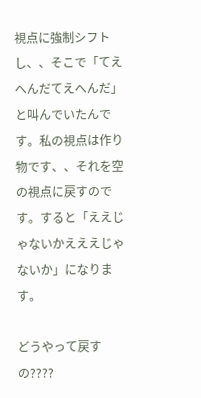視点に強制シフトし、、そこで「てえへんだてえへんだ」と叫んでいたんです。私の視点は作り物です、、それを空の視点に戻すのです。すると「ええじゃないかえええじゃないか」になります。

どうやって戻すの????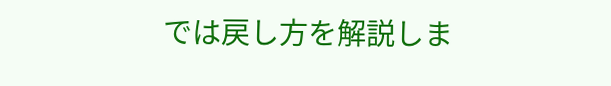では戻し方を解説しま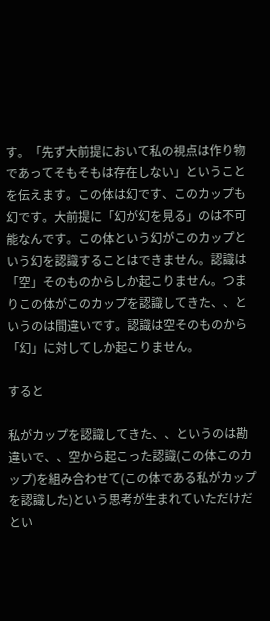す。「先ず大前提において私の視点は作り物であってそもそもは存在しない」ということを伝えます。この体は幻です、このカップも幻です。大前提に「幻が幻を見る」のは不可能なんです。この体という幻がこのカップという幻を認識することはできません。認識は「空」そのものからしか起こりません。つまりこの体がこのカップを認識してきた、、というのは間違いです。認識は空そのものから「幻」に対してしか起こりません。

すると

私がカップを認識してきた、、というのは勘違いで、、空から起こった認識(この体このカップ)を組み合わせて(この体である私がカップを認識した)という思考が生まれていただけだとい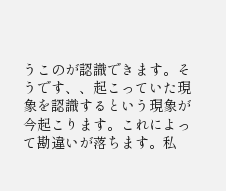うこのが認識できます。そうです、、起こっていた現象を認識するという現象が今起こります。これによって勘違いが落ちます。私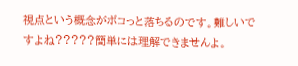視点という概念がボコっと落ちるのです。難しいですよね?????簡単には理解できませんよ。